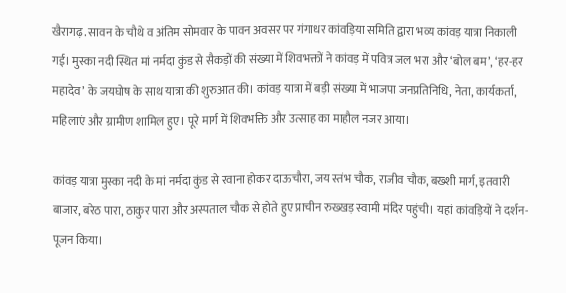खैरागढ़. सावन के चौथे व अंतिम सोमवार के पावन अवसर पर गंगाधर कांवड़िया समिति द्वारा भव्य कांवड़ यात्रा निकाली गई। मुस्का नदी स्थित मां नर्मदा कुंड से सैकड़ों की संख्या में शिवभक्तों ने कांवड़ में पवित्र जल भरा और ‘बोल बम’, ‘हर-हर महादेव’ के जयघोष के साथ यात्रा की शुरुआत की। कांवड़ यात्रा में बड़ी संख्या में भाजपा जनप्रतिनिधि, नेता, कार्यकर्ता, महिलाएं और ग्रामीण शामिल हुए। पूरे मार्ग में शिवभक्ति और उत्साह का माहौल नजर आया।

कांवड़ यात्रा मुस्का नदी के मां नर्मदा कुंड से रवाना होकर दाऊचौरा, जय स्तंभ चौक, राजीव चौक, बख्शी मार्ग, इतवारी बाजार, बरेठ पारा, ठाकुर पारा और अस्पताल चौक से होते हुए प्राचीन रुख्खड़ स्वामी मंदिर पहुंची। यहां कांवड़ियों ने दर्शन-पूजन किया।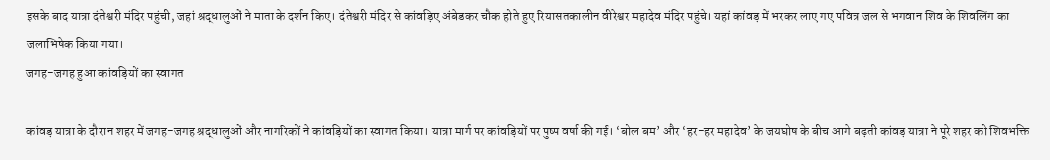इसके बाद यात्रा दंतेश्वरी मंदिर पहुंची, जहां श्रद्धालुओं ने माता के दर्शन किए। दंतेश्वरी मंदिर से कांवड़िए अंबेडकर चौक होते हुए रियासतकालीन वीरेश्वर महादेव मंदिर पहुंचे। यहां कांवड़ में भरकर लाए गए पवित्र जल से भगवान शिव के शिवलिंग का जलाभिषेक किया गया।
जगह-जगह हुआ कांवड़ियों का स्वागत

कांवड़ यात्रा के दौरान शहर में जगह-जगह श्रद्धालुओं और नागरिकों ने कांवड़ियों का स्वागत किया। यात्रा मार्ग पर कांवड़ियों पर पुष्प वर्षा की गई। ‘बोल बम’ और ‘हर-हर महादेव’ के जयघोष के बीच आगे बढ़ती कांवड़ यात्रा ने पूरे शहर को शिवभक्ति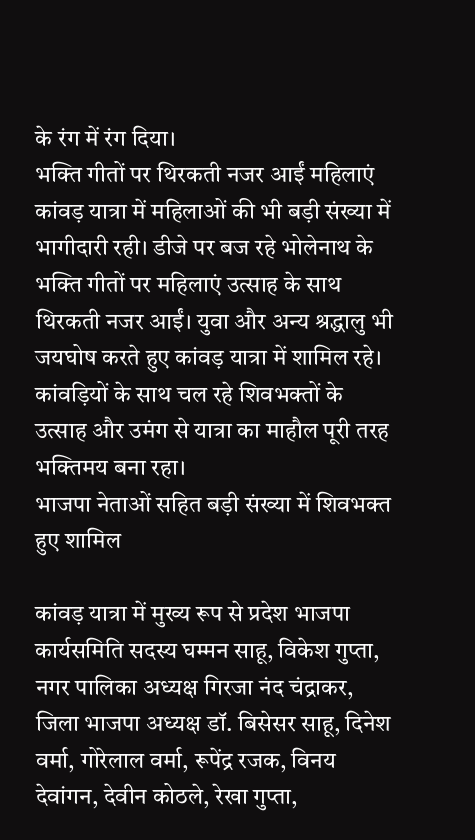के रंग में रंग दिया।
भक्ति गीतों पर थिरकती नजर आईं महिलाएं
कांवड़ यात्रा में महिलाओं की भी बड़ी संख्या में भागीदारी रही। डीजे पर बज रहे भोलेनाथ के भक्ति गीतों पर महिलाएं उत्साह के साथ थिरकती नजर आईं। युवा और अन्य श्रद्धालु भी जयघोष करते हुए कांवड़ यात्रा में शामिल रहे। कांवड़ियों के साथ चल रहे शिवभक्तों के उत्साह और उमंग से यात्रा का माहौल पूरी तरह भक्तिमय बना रहा।
भाजपा नेताओं सहित बड़ी संख्या में शिवभक्त हुए शामिल

कांवड़ यात्रा में मुख्य रूप से प्रदेश भाजपा कार्यसमिति सदस्य घम्मन साहू, विकेश गुप्ता, नगर पालिका अध्यक्ष गिरजा नंद चंद्राकर, जिला भाजपा अध्यक्ष डॉ. बिसेसर साहू, दिनेश वर्मा, गोरेलाल वर्मा, रूपेंद्र रजक, विनय देवांगन, देवीन कोठले, रेखा गुप्ता,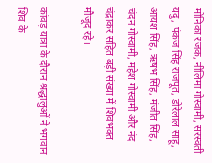मोनिका रजक, नीलिमा गोस्वामी, सरस्वती यदु, पंकज सिंह राजपूत, डोरेलाल साहू, आयश सिंह, ऋषभ सिंह, मंजीत सिंह, चंदन गोस्वामी, महेश गोस्वामी और नंद चंद्राकर सहित बड़ी संख्या में शिवभक्त मौजूद रहे।

कांवड़ यात्रा के दौरान श्रद्धालुओं ने भगवान शिव के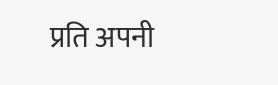प्रति अपनी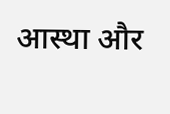आस्था और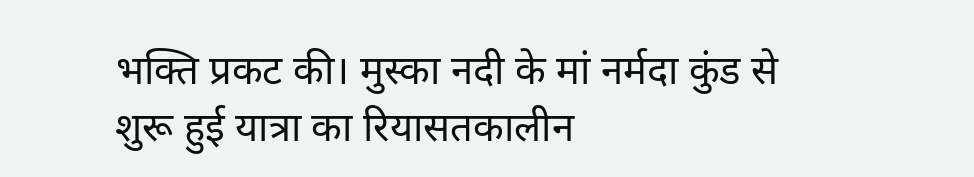भक्ति प्रकट की। मुस्का नदी के मां नर्मदा कुंड से शुरू हुई यात्रा का रियासतकालीन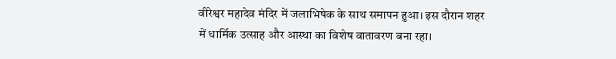वीरेश्वर महादेव मंदिर में जलाभिषेक के साथ समापन हुआ। इस दौरान शहर में धार्मिक उत्साह और आस्था का विशेष वातावरण बना रहा।